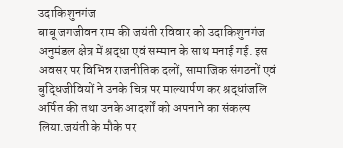उदाकिशुनगंज
बाबू जगजीवन राम की जयंती रविवार को उदाकिशुनगंज अनुमंडल क्षेत्र में श्रद्धा एवं सम्मान के साथ मनाई गई. इस अवसर पर विभिन्न राजनीतिक दलों, सामाजिक संगठनों एवं बुद्धिजीवियों ने उनके चित्र पर माल्यार्पण कर श्रद्धांजलि अर्पित की तथा उनके आदर्शों को अपनाने का संकल्प लिया.जयंती के मौके पर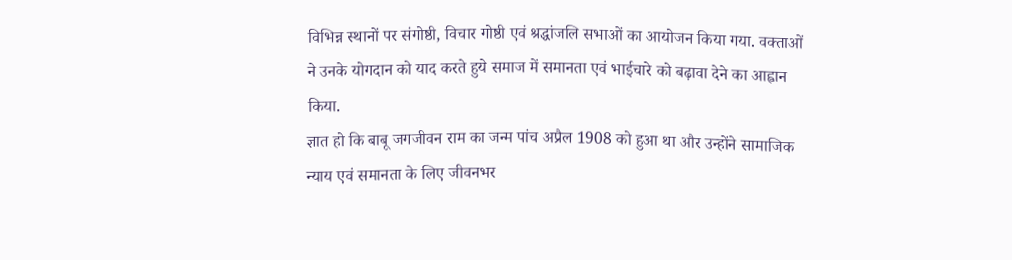विभिन्न स्थानों पर संगोष्ठी, विचार गोष्ठी एवं श्रद्धांजलि सभाओं का आयोजन किया गया. वक्ताओं ने उनके योगदान को याद करते हुये समाज में समानता एवं भाईचारे को बढ़ावा देने का आह्वान किया.
ज्ञात हो कि बाबू जगजीवन राम का जन्म पांच अप्रैल 1908 को हुआ था और उन्होंने सामाजिक न्याय एवं समानता के लिए जीवनभर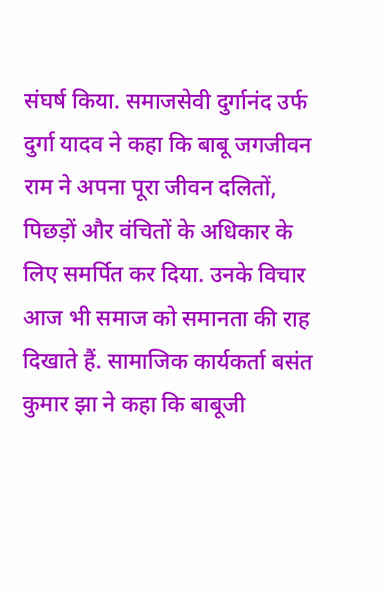संघर्ष किया. समाजसेवी दुर्गानंद उर्फ दुर्गा यादव ने कहा कि बाबू जगजीवन राम ने अपना पूरा जीवन दलितों, पिछड़ों और वंचितों के अधिकार के लिए समर्पित कर दिया. उनके विचार आज भी समाज को समानता की राह दिखाते हैं. सामाजिक कार्यकर्ता बसंत कुमार झा ने कहा कि बाबूजी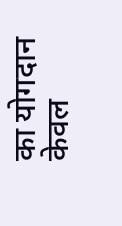का योगदान केवल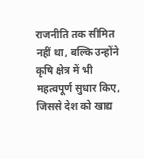राजनीति तक सीमित नहीं था, बल्कि उन्होंने कृषि क्षेत्र में भी महत्वपूर्ण सुधार किए, जिससे देश को खाद्य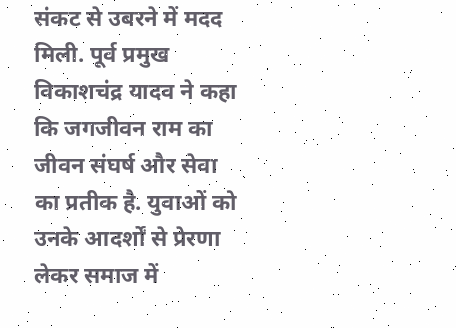संकट से उबरने में मदद मिली. पूर्व प्रमुख विकाशचंद्र यादव ने कहा कि जगजीवन राम का जीवन संघर्ष और सेवा का प्रतीक है. युवाओं को उनके आदर्शों से प्रेरणा लेकर समाज में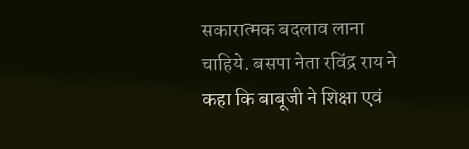सकारात्मक बदलाव लाना चाहिये. बसपा नेता रविंद्र राय ने कहा कि बाबूजी ने शिक्षा एवं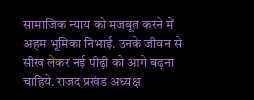सामाजिक न्याय को मजबूत करने में अहम भूमिका निभाई. उनके जीवन से सीख लेकर नई पीढ़ी को आगे बढ़ना चाहिये. राजद प्रखंड अध्यक्ष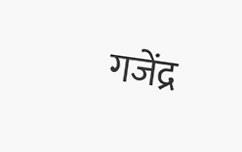गजेंद्र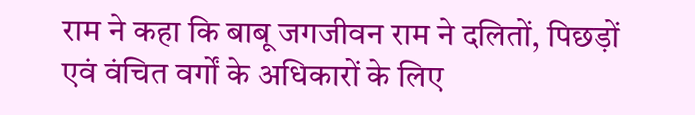राम ने कहा कि बाबू जगजीवन राम ने दलितों, पिछड़ों एवं वंचित वर्गों के अधिकारों के लिए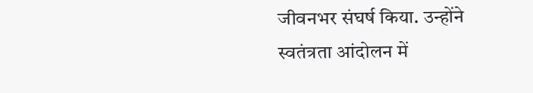जीवनभर संघर्ष किया. उन्होंने स्वतंत्रता आंदोलन में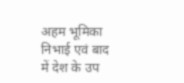अहम भूमिका निभाई एवं बाद में देश के उप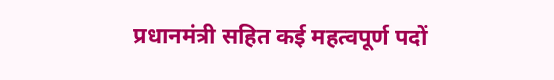प्रधानमंत्री सहित कई महत्वपूर्ण पदों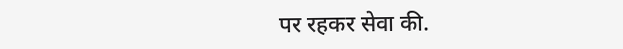पर रहकर सेवा की.